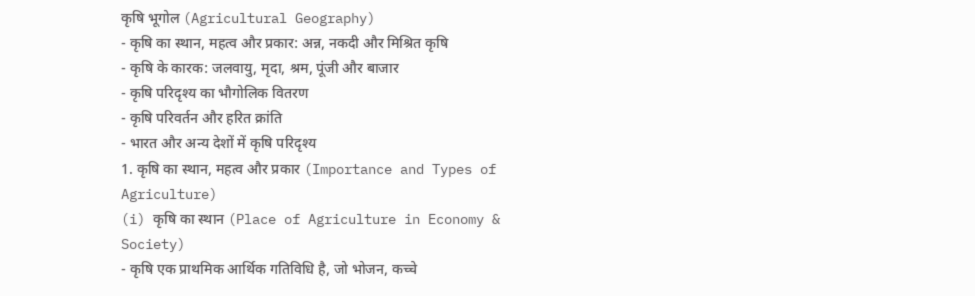कृषि भूगोल (Agricultural Geography)
- कृषि का स्थान, महत्व और प्रकार: अन्न, नकदी और मिश्रित कृषि
- कृषि के कारक: जलवायु, मृदा, श्रम, पूंजी और बाजार
- कृषि परिदृश्य का भौगोलिक वितरण
- कृषि परिवर्तन और हरित क्रांति
- भारत और अन्य देशों में कृषि परिदृश्य
1. कृषि का स्थान, महत्व और प्रकार (Importance and Types of Agriculture)
(i) कृषि का स्थान (Place of Agriculture in Economy & Society)
- कृषि एक प्राथमिक आर्थिक गतिविधि है, जो भोजन, कच्चे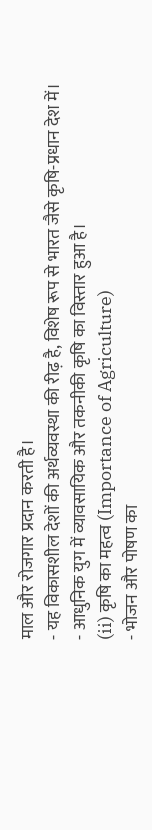माल और रोजगार प्रदान करती है।
- यह विकासशील देशों की अर्थव्यवस्था की रीढ़ है, विशेष रूप से भारत जैसे कृषि-प्रधान देश में।
- आधुनिक युग में व्यावसायिक और तकनीकी कृषि का विस्तार हुआ है।
(ii) कृषि का महत्व (Importance of Agriculture)
- भोजन और पोषण का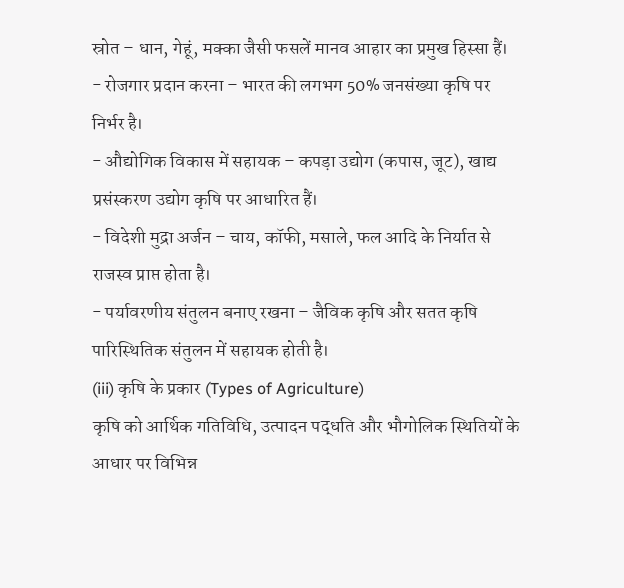स्रोत – धान, गेहूं, मक्का जैसी फसलें मानव आहार का प्रमुख हिस्सा हैं।
- रोजगार प्रदान करना – भारत की लगभग 50% जनसंख्या कृषि पर निर्भर है।
- औद्योगिक विकास में सहायक – कपड़ा उद्योग (कपास, जूट), खाद्य प्रसंस्करण उद्योग कृषि पर आधारित हैं।
- विदेशी मुद्रा अर्जन – चाय, कॉफी, मसाले, फल आदि के निर्यात से राजस्व प्राप्त होता है।
- पर्यावरणीय संतुलन बनाए रखना – जैविक कृषि और सतत कृषि पारिस्थितिक संतुलन में सहायक होती है।
(iii) कृषि के प्रकार (Types of Agriculture)
कृषि को आर्थिक गतिविधि, उत्पादन पद्धति और भौगोलिक स्थितियों के आधार पर विभिन्न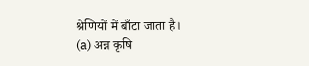श्रेणियों में बाँटा जाता है।
(a) अन्न कृषि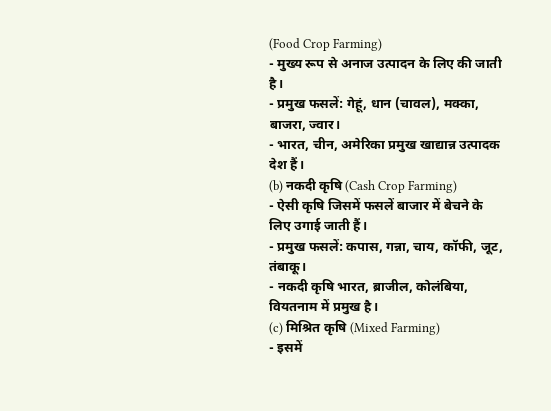(Food Crop Farming)
- मुख्य रूप से अनाज उत्पादन के लिए की जाती है।
- प्रमुख फसलें: गेहूं, धान (चावल), मक्का, बाजरा, ज्वार।
- भारत, चीन, अमेरिका प्रमुख खाद्यान्न उत्पादक देश हैं।
(b) नकदी कृषि (Cash Crop Farming)
- ऐसी कृषि जिसमें फसलें बाजार में बेचने के लिए उगाई जाती हैं।
- प्रमुख फसलें: कपास, गन्ना, चाय, कॉफी, जूट, तंबाकू।
- नकदी कृषि भारत, ब्राजील, कोलंबिया, वियतनाम में प्रमुख है।
(c) मिश्रित कृषि (Mixed Farming)
- इसमें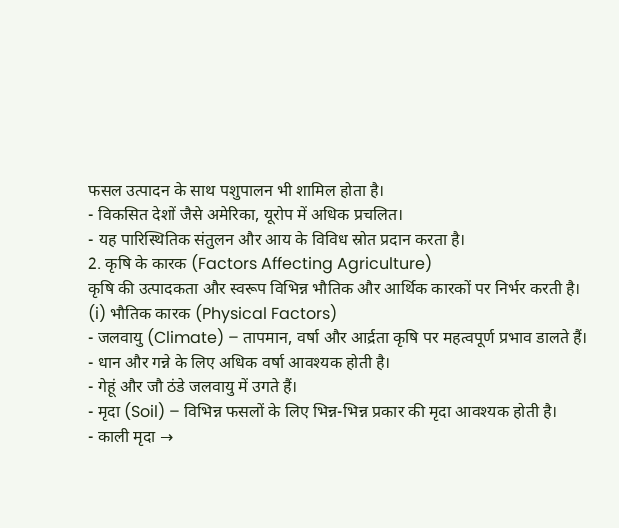फसल उत्पादन के साथ पशुपालन भी शामिल होता है।
- विकसित देशों जैसे अमेरिका, यूरोप में अधिक प्रचलित।
- यह पारिस्थितिक संतुलन और आय के विविध स्रोत प्रदान करता है।
2. कृषि के कारक (Factors Affecting Agriculture)
कृषि की उत्पादकता और स्वरूप विभिन्न भौतिक और आर्थिक कारकों पर निर्भर करती है।
(i) भौतिक कारक (Physical Factors)
- जलवायु (Climate) – तापमान, वर्षा और आर्द्रता कृषि पर महत्वपूर्ण प्रभाव डालते हैं।
- धान और गन्ने के लिए अधिक वर्षा आवश्यक होती है।
- गेहूं और जौ ठंडे जलवायु में उगते हैं।
- मृदा (Soil) – विभिन्न फसलों के लिए भिन्न-भिन्न प्रकार की मृदा आवश्यक होती है।
- काली मृदा →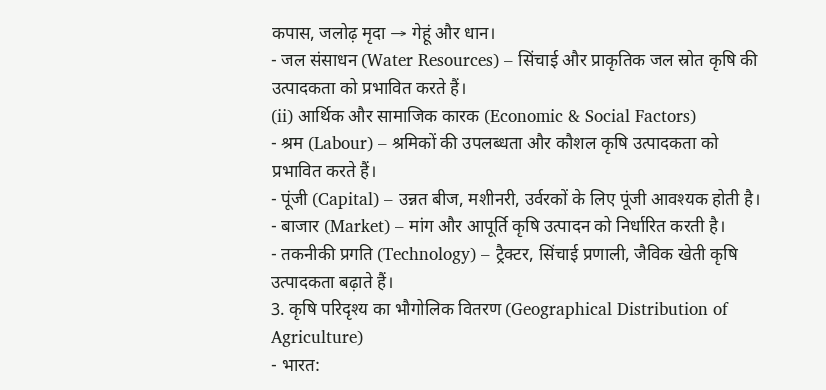कपास, जलोढ़ मृदा → गेहूं और धान।
- जल संसाधन (Water Resources) – सिंचाई और प्राकृतिक जल स्रोत कृषि की उत्पादकता को प्रभावित करते हैं।
(ii) आर्थिक और सामाजिक कारक (Economic & Social Factors)
- श्रम (Labour) – श्रमिकों की उपलब्धता और कौशल कृषि उत्पादकता को प्रभावित करते हैं।
- पूंजी (Capital) – उन्नत बीज, मशीनरी, उर्वरकों के लिए पूंजी आवश्यक होती है।
- बाजार (Market) – मांग और आपूर्ति कृषि उत्पादन को निर्धारित करती है।
- तकनीकी प्रगति (Technology) – ट्रैक्टर, सिंचाई प्रणाली, जैविक खेती कृषि उत्पादकता बढ़ाते हैं।
3. कृषि परिदृश्य का भौगोलिक वितरण (Geographical Distribution of Agriculture)
- भारत: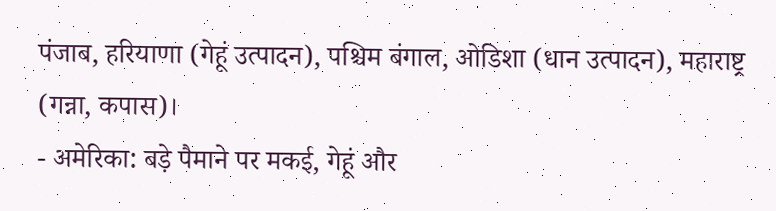पंजाब, हरियाणा (गेहूं उत्पादन), पश्चिम बंगाल, ओडिशा (धान उत्पादन), महाराष्ट्र (गन्ना, कपास)।
- अमेरिका: बड़े पैमाने पर मकई, गेहूं और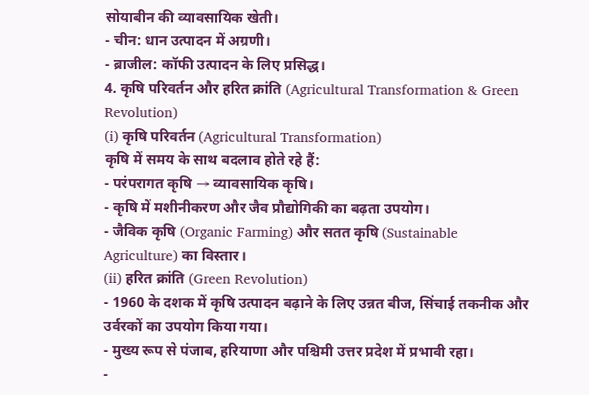सोयाबीन की व्यावसायिक खेती।
- चीन: धान उत्पादन में अग्रणी।
- ब्राजील: कॉफी उत्पादन के लिए प्रसिद्ध।
4. कृषि परिवर्तन और हरित क्रांति (Agricultural Transformation & Green Revolution)
(i) कृषि परिवर्तन (Agricultural Transformation)
कृषि में समय के साथ बदलाव होते रहे हैं:
- परंपरागत कृषि → व्यावसायिक कृषि।
- कृषि में मशीनीकरण और जैव प्रौद्योगिकी का बढ़ता उपयोग।
- जैविक कृषि (Organic Farming) और सतत कृषि (Sustainable Agriculture) का विस्तार।
(ii) हरित क्रांति (Green Revolution)
- 1960 के दशक में कृषि उत्पादन बढ़ाने के लिए उन्नत बीज, सिंचाई तकनीक और उर्वरकों का उपयोग किया गया।
- मुख्य रूप से पंजाब, हरियाणा और पश्चिमी उत्तर प्रदेश में प्रभावी रहा।
-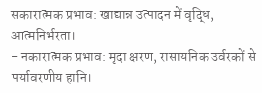सकारात्मक प्रभाव: खाद्यान्न उत्पादन में वृद्धि, आत्मनिर्भरता।
- नकारात्मक प्रभाव: मृदा क्षरण, रासायनिक उर्वरकों से पर्यावरणीय हानि।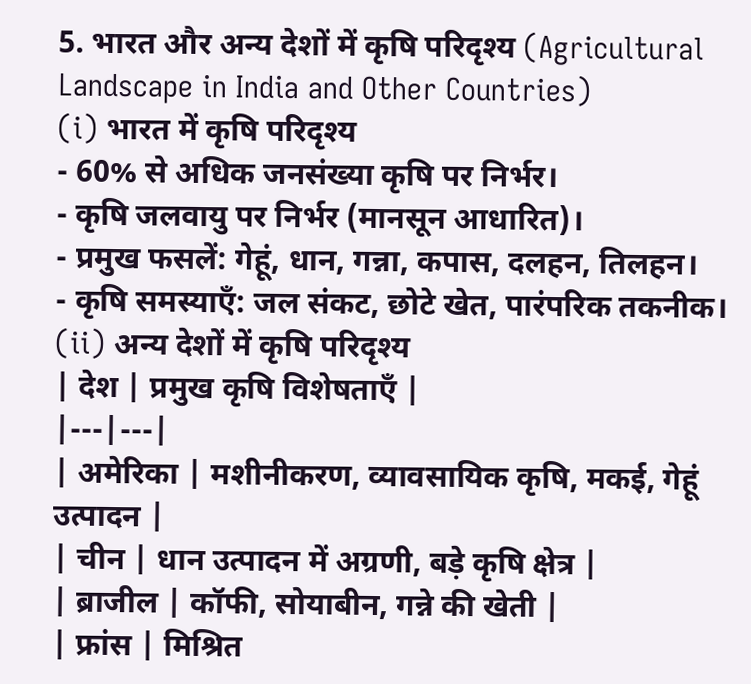5. भारत और अन्य देशों में कृषि परिदृश्य (Agricultural Landscape in India and Other Countries)
(i) भारत में कृषि परिदृश्य
- 60% से अधिक जनसंख्या कृषि पर निर्भर।
- कृषि जलवायु पर निर्भर (मानसून आधारित)।
- प्रमुख फसलें: गेहूं, धान, गन्ना, कपास, दलहन, तिलहन।
- कृषि समस्याएँ: जल संकट, छोटे खेत, पारंपरिक तकनीक।
(ii) अन्य देशों में कृषि परिदृश्य
| देश | प्रमुख कृषि विशेषताएँ |
|---|---|
| अमेरिका | मशीनीकरण, व्यावसायिक कृषि, मकई, गेहूं उत्पादन |
| चीन | धान उत्पादन में अग्रणी, बड़े कृषि क्षेत्र |
| ब्राजील | कॉफी, सोयाबीन, गन्ने की खेती |
| फ्रांस | मिश्रित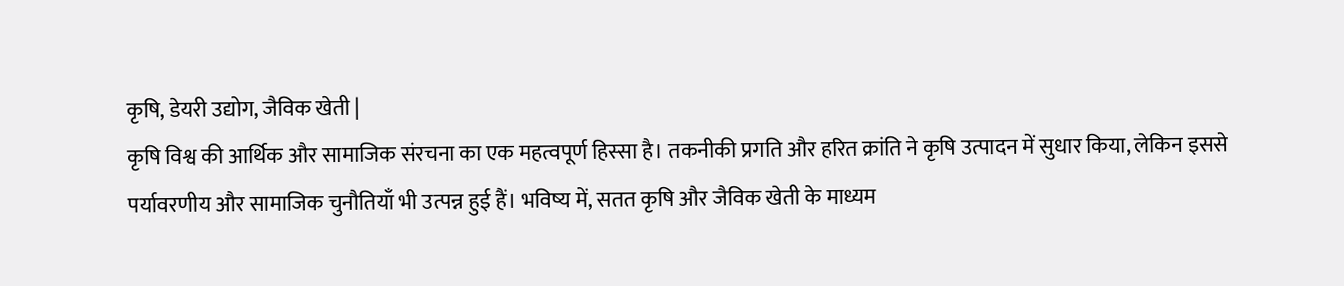कृषि, डेयरी उद्योग, जैविक खेती |
कृषि विश्व की आर्थिक और सामाजिक संरचना का एक महत्वपूर्ण हिस्सा है। तकनीकी प्रगति और हरित क्रांति ने कृषि उत्पादन में सुधार किया, लेकिन इससे पर्यावरणीय और सामाजिक चुनौतियाँ भी उत्पन्न हुई हैं। भविष्य में, सतत कृषि और जैविक खेती के माध्यम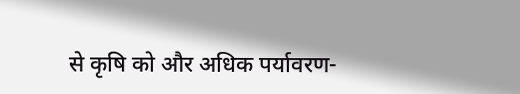से कृषि को और अधिक पर्यावरण-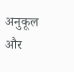अनुकूल और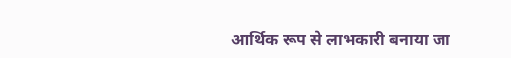आर्थिक रूप से लाभकारी बनाया जा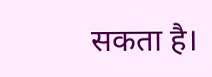सकता है।